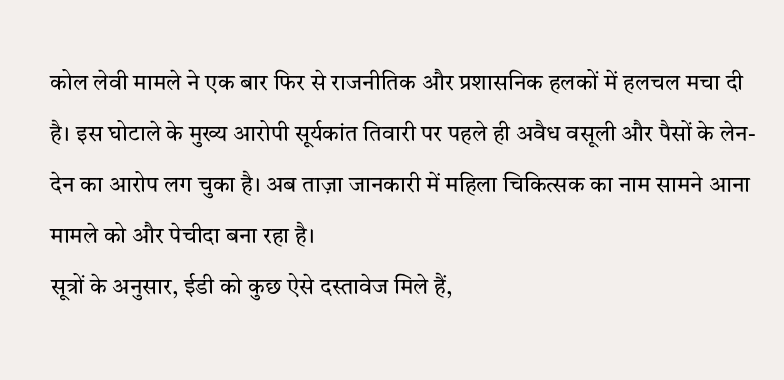कोल लेवी मामले ने एक बार फिर से राजनीतिक और प्रशासनिक हलकों में हलचल मचा दी है। इस घोटाले के मुख्य आरोपी सूर्यकांत तिवारी पर पहले ही अवैध वसूली और पैसों के लेन-देन का आरोप लग चुका है। अब ताज़ा जानकारी में महिला चिकित्सक का नाम सामने आना मामले को और पेचीदा बना रहा है।
सूत्रों के अनुसार, ईडी को कुछ ऐसे दस्तावेज मिले हैं,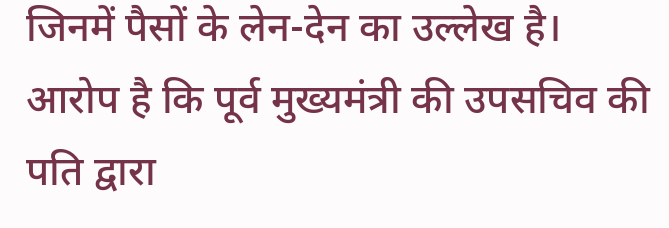जिनमें पैसों के लेन-देन का उल्लेख है। आरोप है कि पूर्व मुख्यमंत्री की उपसचिव की पति द्वारा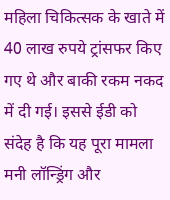महिला चिकित्सक के खाते में 40 लाख रुपये ट्रांसफर किए गए थे और बाकी रकम नकद में दी गई। इससे ईडी को संदेह है कि यह पूरा मामला मनी लॉन्ड्रिंग और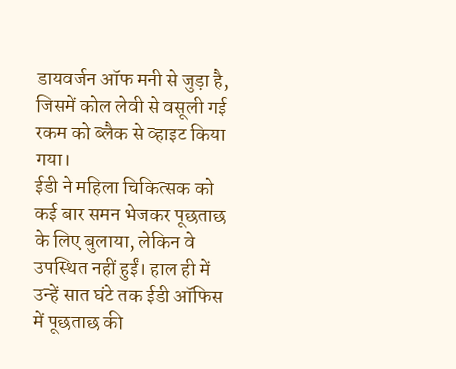डायवर्जन ऑफ मनी से जुड़ा है, जिसमें कोल लेवी से वसूली गई रकम को ब्लैक से व्हाइट किया गया।
ईडी ने महिला चिकित्सक को कई बार समन भेजकर पूछताछ के लिए बुलाया, लेकिन वे उपस्थित नहीं हुईं। हाल ही में उन्हें सात घंटे तक ईडी ऑफिस में पूछताछ की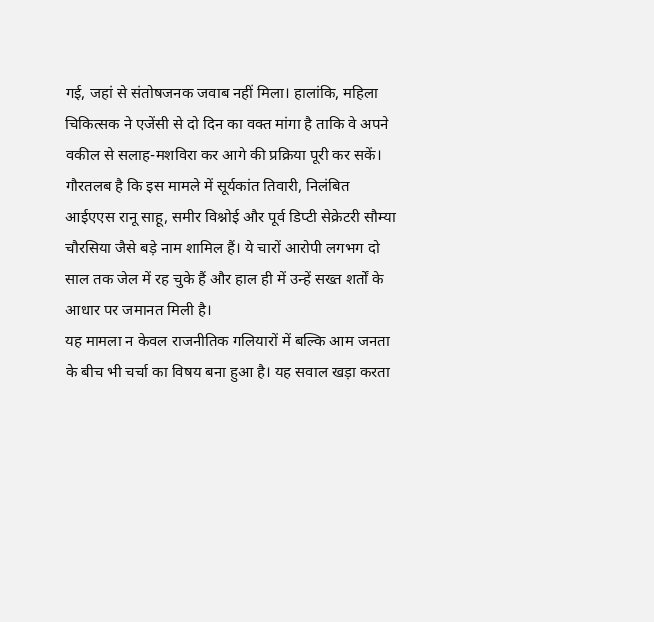गई, जहां से संतोषजनक जवाब नहीं मिला। हालांकि, महिला चिकित्सक ने एजेंसी से दो दिन का वक्त मांगा है ताकि वे अपने वकील से सलाह-मशविरा कर आगे की प्रक्रिया पूरी कर सकें।
गौरतलब है कि इस मामले में सूर्यकांत तिवारी, निलंबित आईएएस रानू साहू, समीर विश्नोई और पूर्व डिप्टी सेक्रेटरी सौम्या चौरसिया जैसे बड़े नाम शामिल हैं। ये चारों आरोपी लगभग दो साल तक जेल में रह चुके हैं और हाल ही में उन्हें सख्त शर्तों के आधार पर जमानत मिली है।
यह मामला न केवल राजनीतिक गलियारों में बल्कि आम जनता के बीच भी चर्चा का विषय बना हुआ है। यह सवाल खड़ा करता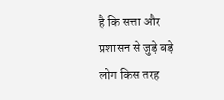है कि सत्ता और प्रशासन से जुड़े बड़े लोग किस तरह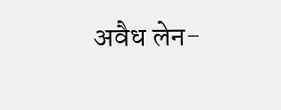अवैध लेन-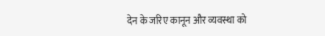देन के जरिए कानून और व्यवस्था को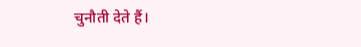चुनौती देते हैं।